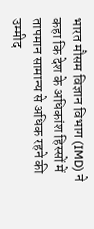भारत मौसम विज्ञान विभाग (IMD) ने कहा कि देश के अधिकांश हिस्सों में तापमान सामान्य से अधिक रहने की उम्मीद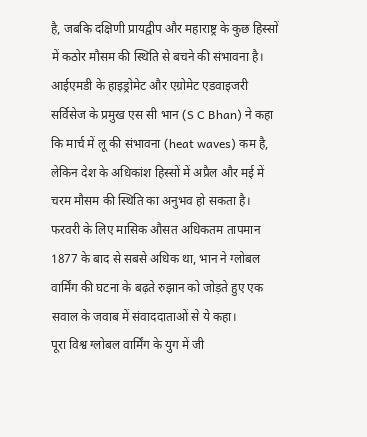है, जबकि दक्षिणी प्रायद्वीप और महाराष्ट्र के कुछ हिस्सों में कठोर मौसम की स्थिति से बचने की संभावना है। आईएमडी के हाइड्रोमेट और एग्रोमेट एडवाइजरी सर्विसेज के प्रमुख एस सी भान (S C Bhan) ने कहा कि मार्च में लू की संभावना (heat waves) कम है, लेकिन देश के अधिकांश हिस्सों में अप्रैल और मई में चरम मौसम की स्थिति का अनुभव हो सकता है। फरवरी के लिए मासिक औसत अधिकतम तापमान 1877 के बाद से सबसे अधिक था, भान ने ग्लोबल वार्मिंग की घटना के बढ़ते रुझान को जोड़ते हुए एक सवाल के जवाब में संवाददाताओं से ये कहा।
पूरा विश्व ग्लोबल वार्मिंग के युग में जी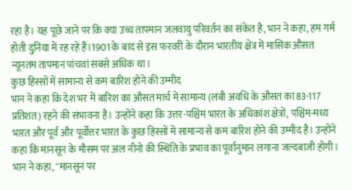रहा है। यह पूछे जाने पर कि क्या उच्च तापमान जलवायु परिवर्तन का संकेत है, भान ने कहा, हम गर्म होती दुनिया में रह रहे हैं।1901 के बाद से इस फरवरी के दौरान भारतीय क्षेत्र में मासिक औसत न्यूनतम तापमान पांचवां सबसे अधिक था।
कुछ हिस्सों में सामान्य से कम बारिश होने की उम्मीद
भान ने कहा कि देश भर में बारिश का औसत मार्च में सामान्य (लंबी अवधि के औसत का 83-117 प्रतिशत) रहने की संभावना है। उन्होंने कहा कि उत्तर-पश्चिम भारत के अधिकांश क्षेत्रों, पश्चिम-मध्य भारत और पूर्व और पूर्वोत्तर भारत के कुछ हिस्सों में सामान्य से कम बारिश होने की उम्मीद है। उन्होंने कहा कि मानसून के मौसम पर अल नीनो की स्थिति के प्रभाव का पूर्वानुमान लगाना जल्दबाजी होगी। भान ने कहा, "मानसून पर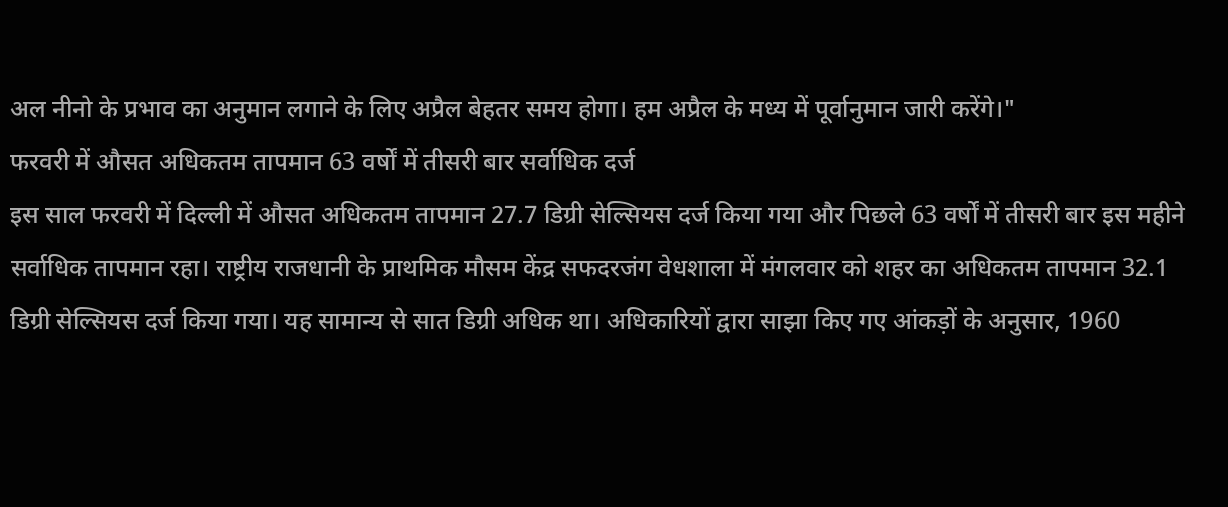अल नीनो के प्रभाव का अनुमान लगाने के लिए अप्रैल बेहतर समय होगा। हम अप्रैल के मध्य में पूर्वानुमान जारी करेंगे।"
फरवरी में औसत अधिकतम तापमान 63 वर्षों में तीसरी बार सर्वाधिक दर्ज
इस साल फरवरी में दिल्ली में औसत अधिकतम तापमान 27.7 डिग्री सेल्सियस दर्ज किया गया और पिछले 63 वर्षों में तीसरी बार इस महीने सर्वाधिक तापमान रहा। राष्ट्रीय राजधानी के प्राथमिक मौसम केंद्र सफदरजंग वेधशाला में मंगलवार को शहर का अधिकतम तापमान 32.1 डिग्री सेल्सियस दर्ज किया गया। यह सामान्य से सात डिग्री अधिक था। अधिकारियों द्वारा साझा किए गए आंकड़ों के अनुसार, 1960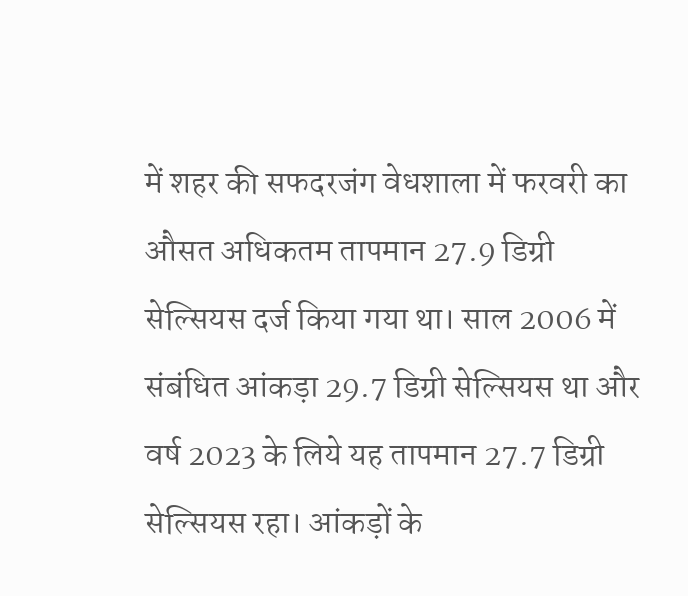में शहर की सफदरजंग वेधशाला में फरवरी का औसत अधिकतम तापमान 27.9 डिग्री सेल्सियस दर्ज किया गया था। साल 2006 में संबंधित आंकड़ा 29.7 डिग्री सेल्सियस था और वर्ष 2023 के लिये यह तापमान 27.7 डिग्री सेल्सियस रहा। आंकड़ों के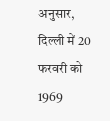अनुसार, दिल्ली में 20 फरवरी को 1969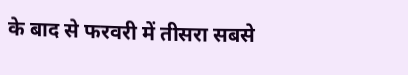के बाद से फरवरी में तीसरा सबसे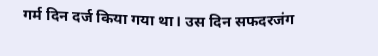गर्म दिन दर्ज किया गया था। उस दिन सफदरजंग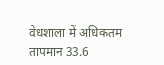वेधशाला में अधिकतम तापमान 33.6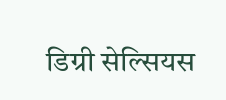डिग्री सेल्सियस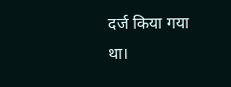दर्ज किया गया था।